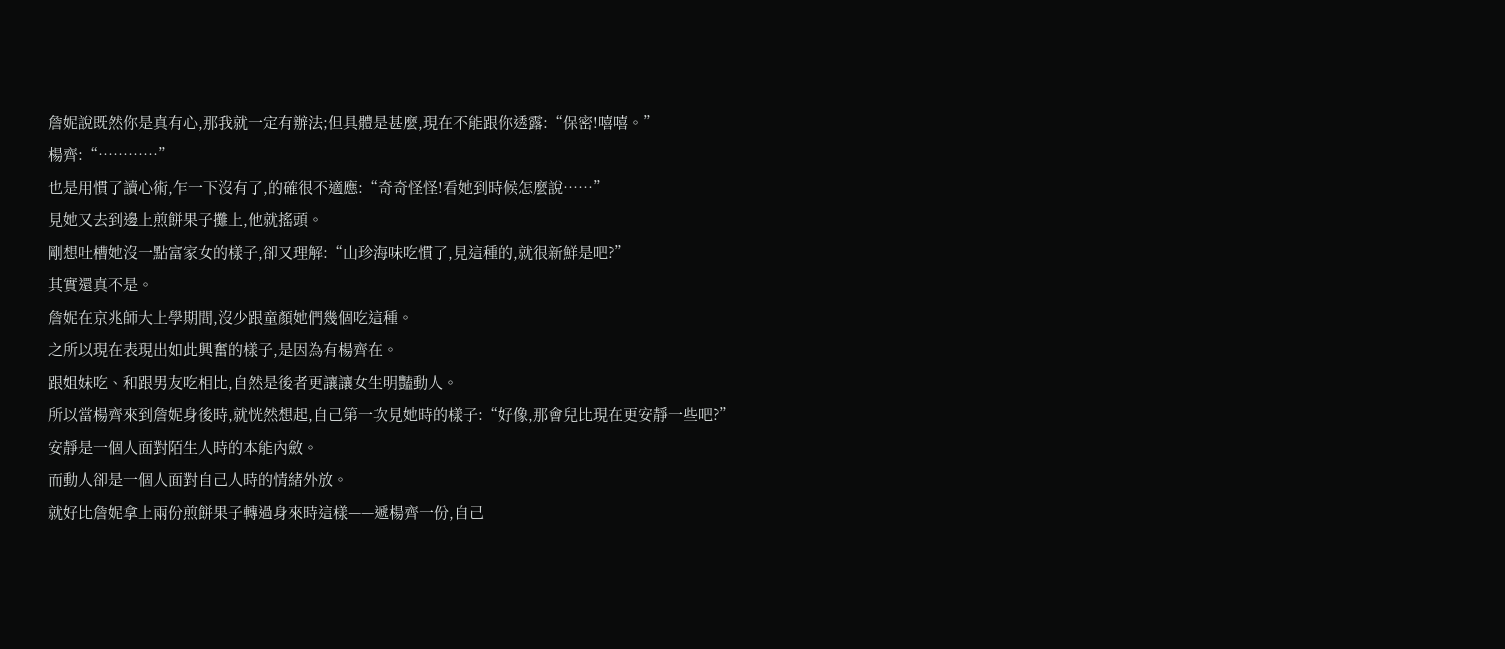詹妮說既然你是真有心,那我就一定有辦法;但具體是甚麼,現在不能跟你透露:“保密!嘻嘻。”
楊齊:“…………”
也是用慣了讀心術,乍一下沒有了,的確很不適應:“奇奇怪怪!看她到時候怎麼說……”
見她又去到邊上煎餅果子攤上,他就搖頭。
剛想吐槽她沒一點富家女的樣子,卻又理解:“山珍海味吃慣了,見這種的,就很新鮮是吧?”
其實還真不是。
詹妮在京兆師大上學期間,沒少跟童顏她們幾個吃這種。
之所以現在表現出如此興奮的樣子,是因為有楊齊在。
跟姐妹吃、和跟男友吃相比,自然是後者更讓讓女生明豔動人。
所以當楊齊來到詹妮身後時,就恍然想起,自己第一次見她時的樣子:“好像,那會兒比現在更安靜一些吧?”
安靜是一個人面對陌生人時的本能內斂。
而動人卻是一個人面對自己人時的情緒外放。
就好比詹妮拿上兩份煎餅果子轉過身來時這樣——遞楊齊一份,自己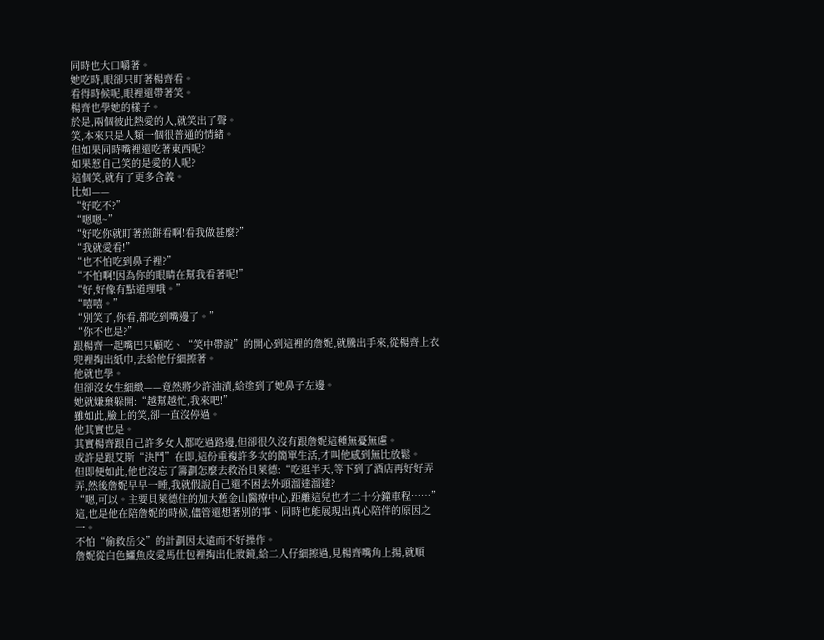同時也大口嚼著。
她吃時,眼卻只盯著楊齊看。
看得時候呢,眼裡還帶著笑。
楊齊也學她的樣子。
於是,兩個彼此熱愛的人,就笑出了聲。
笑,本來只是人類一個很普通的情緒。
但如果同時嘴裡還吃著東西呢?
如果惹自己笑的是愛的人呢?
這個笑,就有了更多含義。
比如——
“好吃不?”
“嗯嗯~”
“好吃你就盯著煎餅看啊!看我做甚麼?”
“我就愛看!”
“也不怕吃到鼻子裡?”
“不怕啊!因為你的眼睛在幫我看著呢!”
“好,好像有點道理哦。”
“嘻嘻。”
“別笑了,你看,都吃到嘴邊了。”
“你不也是?”
跟楊齊一起嘴巴只顧吃、“笑中帶說”的開心到這裡的詹妮,就騰出手來,從楊齊上衣兜裡掏出紙巾,去給他仔細擦著。
他就也學。
但卻沒女生細緻——竟然將少許油漬,給塗到了她鼻子左邊。
她就嫌棄躲開:“越幫越忙,我來吧!”
雖如此,臉上的笑,卻一直沒停過。
他其實也是。
其實楊齊跟自己許多女人都吃過路邊,但卻很久沒有跟詹妮這種無憂無慮。
或許是跟艾斯“決鬥”在即,這份重複許多次的簡單生活,才叫他感到無比放鬆。
但即便如此,他也沒忘了籌劃怎麼去救治貝萊德:“吃逛半天,等下到了酒店再好好弄弄,然後詹妮早早一睡,我就假說自己還不困去外頭溜達溜達?
“嗯,可以。主要貝萊德住的加大舊金山醫療中心,距離這兒也才二十分鐘車程……”
這,也是他在陪詹妮的時候,儘管還想著別的事、同時也能展現出真心陪伴的原因之一。
不怕“偷救岳父”的計劃因太遠而不好操作。
詹妮從白色鱷魚皮愛馬仕包裡掏出化妝鏡,給二人仔細擦過,見楊齊嘴角上揚,就順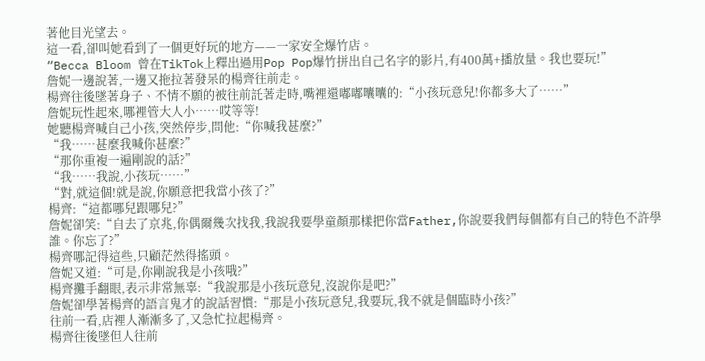著他目光望去。
這一看,卻叫她看到了一個更好玩的地方——一家安全爆竹店。
“Becca Bloom 曾在TikTok上釋出過用Pop Pop爆竹拼出自己名字的影片,有400萬+播放量。我也要玩!”
詹妮一邊說著,一邊又拖拉著發呆的楊齊往前走。
楊齊往後墜著身子、不情不願的被往前託著走時,嘴裡還嘟嘟囔囔的:“小孩玩意兒!你都多大了……”
詹妮玩性起來,哪裡管大人小……哎等等!
她聽楊齊喊自己小孩,突然停步,問他:“你喊我甚麼?”
“我……甚麼我喊你甚麼?”
“那你重複一遍剛說的話?”
“我……我說,小孩玩……”
“對,就這個!就是說,你願意把我當小孩了?”
楊齊:“這都哪兒跟哪兒?”
詹妮卻笑:“自去了京兆,你偶爾幾次找我,我說我要學童顏那樣把你當Father,你說要我們每個都有自己的特色不許學誰。你忘了?”
楊齊哪記得這些,只顧茫然得搖頭。
詹妮又道:“可是,你剛說我是小孩哦?”
楊齊攤手翻眼,表示非常無辜:“我說那是小孩玩意兒,沒說你是吧?”
詹妮卻學著楊齊的語言鬼才的說話習慣:“那是小孩玩意兒,我要玩,我不就是個臨時小孩?”
往前一看,店裡人漸漸多了,又急忙拉起楊齊。
楊齊往後墜但人往前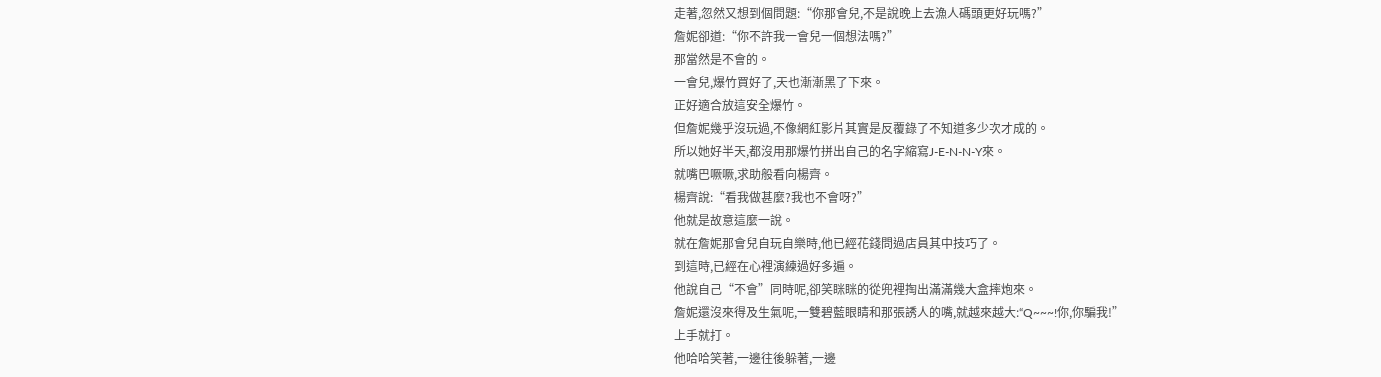走著,忽然又想到個問題:“你那會兒,不是說晚上去漁人碼頭更好玩嗎?”
詹妮卻道:“你不許我一會兒一個想法嗎?”
那當然是不會的。
一會兒,爆竹買好了,天也漸漸黑了下來。
正好適合放這安全爆竹。
但詹妮幾乎沒玩過,不像網紅影片其實是反覆錄了不知道多少次才成的。
所以她好半天,都沒用那爆竹拼出自己的名字縮寫J-E-N-N-Y來。
就嘴巴噘噘,求助般看向楊齊。
楊齊說:“看我做甚麼?我也不會呀?”
他就是故意這麼一說。
就在詹妮那會兒自玩自樂時,他已經花錢問過店員其中技巧了。
到這時,已經在心裡演練過好多遍。
他說自己“不會”同時呢,卻笑眯眯的從兜裡掏出滿滿幾大盒摔炮來。
詹妮還沒來得及生氣呢,一雙碧藍眼睛和那張誘人的嘴,就越來越大:“Q~~~!你,你騙我!”
上手就打。
他哈哈笑著,一邊往後躲著,一邊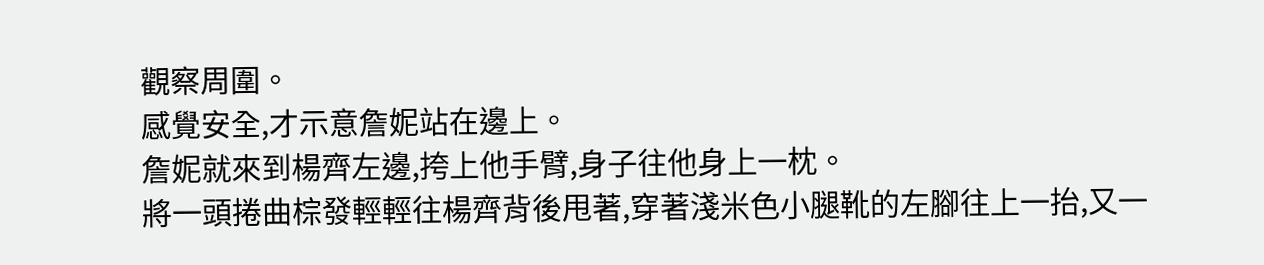觀察周圍。
感覺安全,才示意詹妮站在邊上。
詹妮就來到楊齊左邊,挎上他手臂,身子往他身上一枕。
將一頭捲曲棕發輕輕往楊齊背後甩著,穿著淺米色小腿靴的左腳往上一抬,又一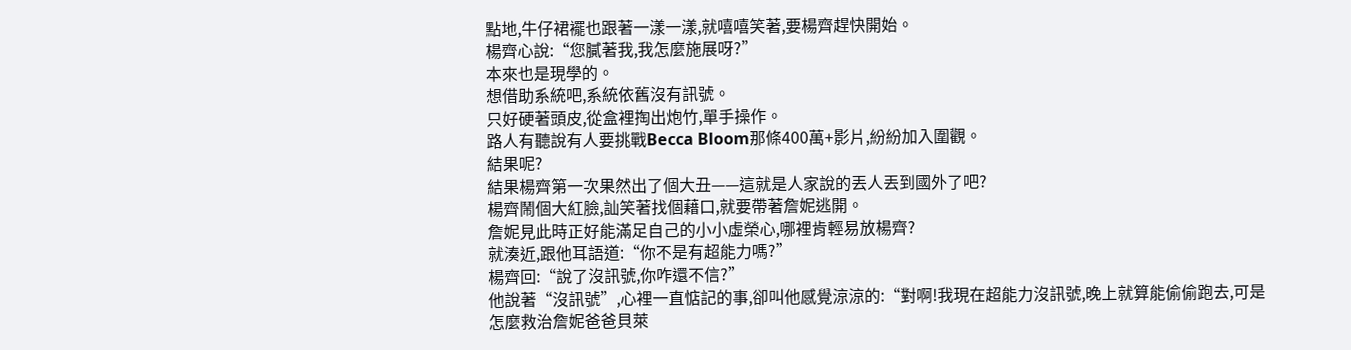點地,牛仔裙襬也跟著一漾一漾,就嘻嘻笑著,要楊齊趕快開始。
楊齊心說:“您膩著我,我怎麼施展呀?”
本來也是現學的。
想借助系統吧,系統依舊沒有訊號。
只好硬著頭皮,從盒裡掏出炮竹,單手操作。
路人有聽說有人要挑戰Becca Bloom那條400萬+影片,紛紛加入圍觀。
結果呢?
結果楊齊第一次果然出了個大丑——這就是人家說的丟人丟到國外了吧?
楊齊鬧個大紅臉,訕笑著找個藉口,就要帶著詹妮逃開。
詹妮見此時正好能滿足自己的小小虛榮心,哪裡肯輕易放楊齊?
就湊近,跟他耳語道:“你不是有超能力嗎?”
楊齊回:“說了沒訊號,你咋還不信?”
他說著“沒訊號”,心裡一直惦記的事,卻叫他感覺涼涼的:“對啊!我現在超能力沒訊號,晚上就算能偷偷跑去,可是怎麼救治詹妮爸爸貝萊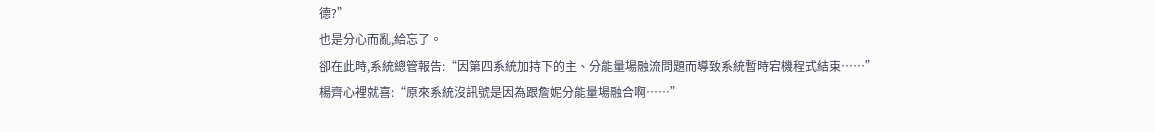德?”
也是分心而亂,給忘了。
卻在此時,系統總管報告:“因第四系統加持下的主、分能量場融流問題而導致系統暫時宕機程式結束……”
楊齊心裡就喜:“原來系統沒訊號是因為跟詹妮分能量場融合啊……”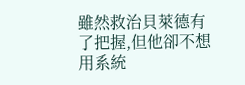雖然救治貝萊德有了把握,但他卻不想用系統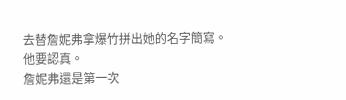去替詹妮弗拿爆竹拼出她的名字簡寫。
他要認真。
詹妮弗還是第一次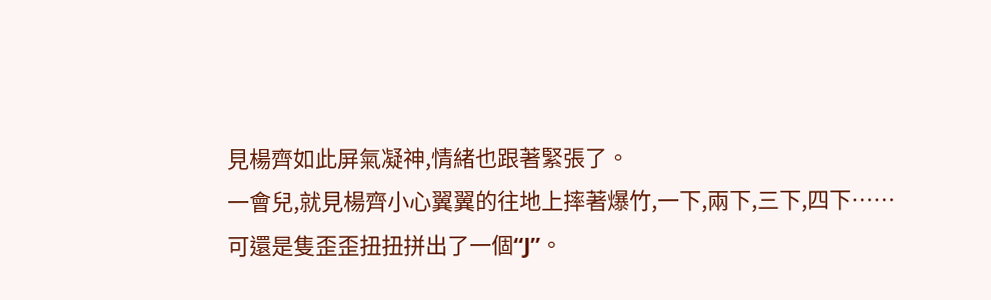見楊齊如此屏氣凝神,情緒也跟著緊張了。
一會兒,就見楊齊小心翼翼的往地上摔著爆竹,一下,兩下,三下,四下……
可還是隻歪歪扭扭拼出了一個“J”。